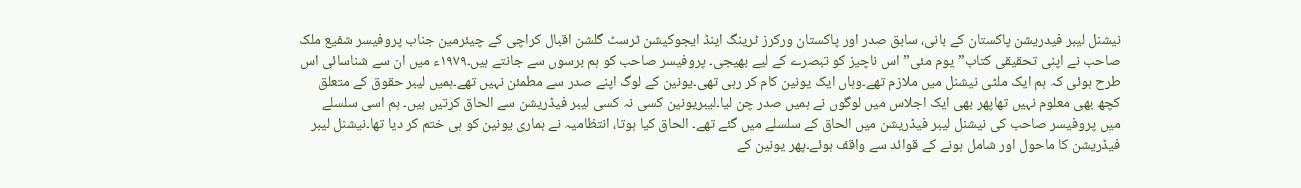نیشنل لیبر فیدریشن پاکستان کے بانی، سابق صدر اور پاکستان ورکرز ٹرینگ اینڈ ایجوکیشن ٹرسٹ گلشن اقبال کراچی کے چیئرمین جناب پروفیسر شفیع ملک صاحب نے اپنی تحقیقی کتاب” یوم مئی” اس ناچیز کو تبصرے کے لیے بھیجی۔ پروفیسر صاحب کو ہم برسوں سے جانتے ہیں۔١٩٧٩ء میں ان سے شناسائی اس طرح ہوئی کہ ہم ایک ملٹی نیشنل میں ملازم تھے۔وہاں ایک یونین کام کر رہی تھی۔یونین کے لوگ اپنے صدر سے مطمئن نہیں تھے۔ہمیں لیبر حقوق کے متعلق کچھ بھی معلوم نہیں تھاپھر بھی ایک اجلاس میں لوگوں نے ہمیں صدر چن لیا۔لیبریونین کسی نہ کسی لیبر فیڈریشن سے الحاق کرتیں ہیں۔ ہم اسی سلسلے میں پروفیسر صاحب کی نیشنل لیبر فیڈریشن میں الحاق کے سلسلے میں گئے تھے۔ الحاق کیا ہوتا، انتظامیہ نے ہماری یونین کو ہی ختم کر دیا تھا۔نیشنل لیبر فیڈریشن کا ماحول اور شامل ہونے کے قوائد سے واقف ہوئے۔پھر یونین کے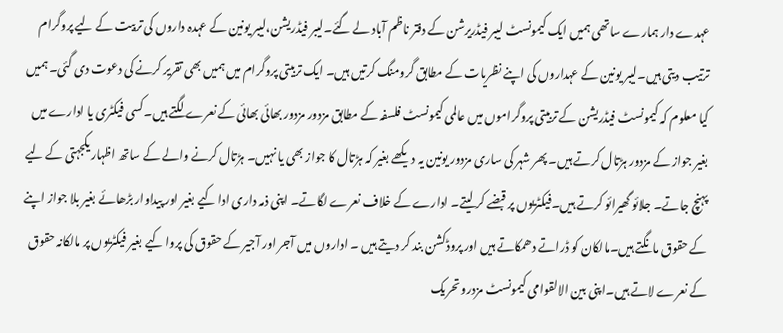عہدے دار ہمارے ساتھی ہمیں ایک کیمونسٹ لیبر فیڈریرشن کے دفتر ناظم آباد لے گئے۔لیبر فیڈریشن،لیبر یونین کے عہدہ داروں کی تربیت کے لیے پروگرام ترتیب دیتی ہیں۔لیبر یونین کے عہداروں کی اپنے نظریات کے مطابق گرومنگ کرتیں ہیں۔ ایک تربیتی پروگرام میں ہمیں بھی تقریر کرنے کی دعوت دی گئی۔ ہمیں کیا معلوم کہ کیمونسٹ فیڈریشن کے تربیتی پروگراموں میں عالمی کیمونسٹ فلسفہ کے مطابق مزدور مزدور بھائی بھائی کے نعرے لگتے ہیں۔کسی فیکٹری یا ادارے میں بغیر جواز کے مزدور ہڑتال کرتے ہیں۔ پھر شہر کی ساری مزدور یونین یہ دیکھے بغیر کہ ہڑتال کا جواز بھی یا نہیں۔ ہڑتال کرنے والے کے ساتھ اظہار یکجہتی کے لیے پہنچ جاتے۔ جلائو گھیرائو کرتے ہیں۔فیکٹریوں پر قبضے کر لیتے۔ ادارے کے خلاف نعرے لگاتے۔ اپنی ذمہ داری ادا کیے بغیر اور پیداوار بڑھائے بغیر بلا جواز اپنے کے حقوق مانگتے ہیں۔مالکان کو ڈراتے دھمکاتے ہیں اور پروڈکشن بند کر دیتے ہیں ۔ اداروں میں آجر اور آجیر کے حقوق کی پروا کیے بغیر فیکٹریوں پر مالکانہ حقوق کے نعرے لاتے ہیں۔اپنی بین الالقوامی کیمونسٹ مزدرو تحریک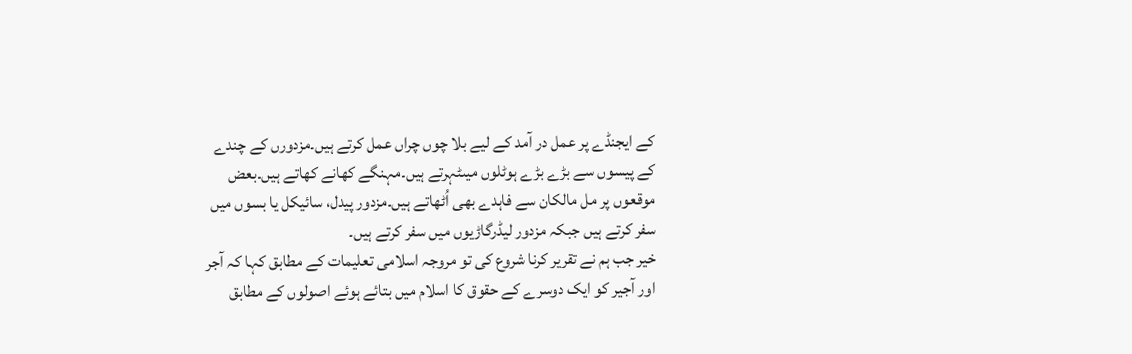کے ایجنڈے پر عمل در آمد کے لیے بلا چوں چراں عمل کرتے ہیں۔مزدورں کے چندے کے پیسوں سے بڑے بڑے ہوٹلوں میںٹہرتے ہیں۔مہنگے کھانے کھاتے ہیں۔بعض موقعوں پر مل مالکان سے فاہدے بھی اُٹھاتے ہیں۔مزدور پیدل، سائیکل یا بسوں میں سفر کرتے ہیں جبکہ مزدور لیڈرگاڑیوں میں سفر کرتے ہیں۔
خیر جب ہم نے تقریر کرنا شروع کی تو مروجہ اسلامی تعلیمات کے مطابق کہا کہ آجر اور آجیر کو ایک دوسرے کے حقوق کا اسلام میں بتائے ہوئے اصولوں کے مطابق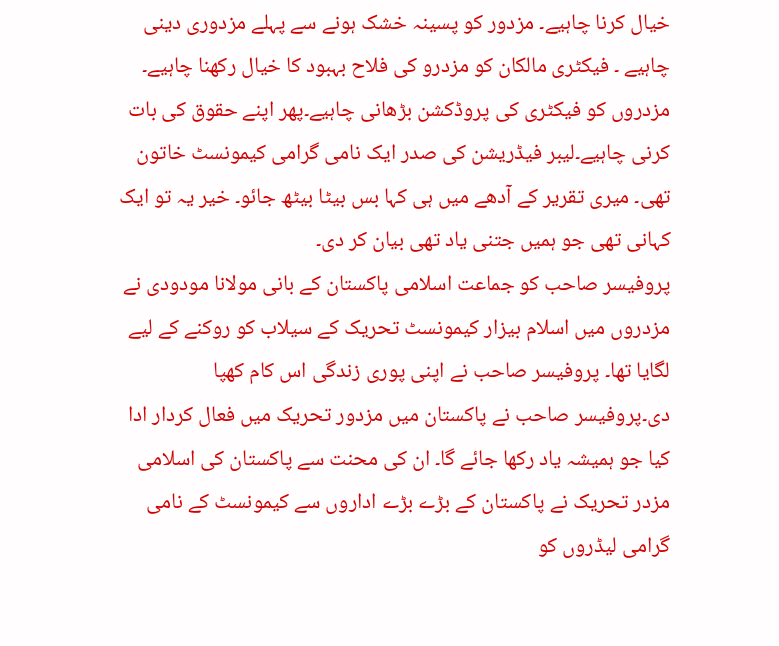خیال کرنا چاہیے۔ مزدور کو پسینہ خشک ہونے سے پہلے مزدوری دینی چاہیے ۔ فیکٹری مالکان کو مزدرو کی فلاح بہبود کا خیال رکھنا چاہیے۔ مزدروں کو فیکٹری کی پروڈکشن بڑھانی چاہیے۔پھر اپنے حقوق کی بات کرنی چاہیے۔لیبر فیڈریشن کی صدر ایک نامی گرامی کیمونسٹ خاتون تھی۔ میری تقریر کے آدھے میں ہی کہا بس بیٹا بیٹھ جائو۔ خیر یہ تو ایک کہانی تھی جو ہمیں جتنی یاد تھی بیان کر دی۔
پروفیسر صاحب کو جماعت اسلامی پاکستان کے بانی مولانا مودودی نے مزدروں میں اسلام بیزار کیمونسٹ تحریک کے سیلاب کو روکنے کے لیے لگایا تھا۔ پروفیسر صاحب نے اپنی پوری زندگی اس کام کھپا دی۔پروفیسر صاحب نے پاکستان میں مزدور تحریک میں فعال کردار ادا کیا جو ہمیشہ یاد رکھا جائے گا۔ ان کی محنت سے پاکستان کی اسلامی مزدر تحریک نے پاکستان کے بڑے بڑے اداروں سے کیمونسٹ کے نامی گرامی لیڈروں کو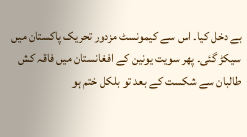بے دخل کیا۔ اس سے کیمونسٹ مزدور تحریک پاکستان میں سیکڑ گئی۔ پھر سویت یونین کے افغانستان میں فاقہ کش طالبان سے شکست کے بعد تو بلکل ختم ہو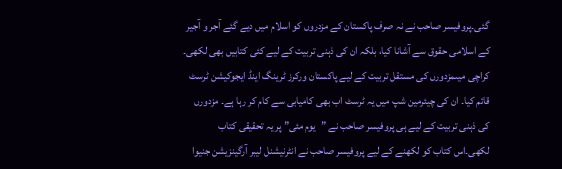گئی۔پروفیسر صاحب نے نہ صرف پاکستان کے مزدروں کو اسلام میں دیے گئے آجر و آجیر کے اسلامی حقوق سے آشانا کیا، بلکہ ان کی ذہنی تربیت کے لیے کئی کتابیں بھی لکھی۔ کراچی میںمزدورں کی مستقل تربیت کے لیے پاکستان ورکرز ٹرینگ اینڈ ایجوکیشن ٹرسٹ قائم کیا۔ ان کی چیئرمین شپ میں یہ ٹرسٹ اب بھی کامیابی سے کام کر رہا ہے۔ مزدورں کی ذہنی تربیت کے لیے ہی پروفیسر صاحب نے ”یوم مئی” پر یہ تحقیقی کتاب لکھی۔اس کتاب کو لکھنے کے لیے پروفیسر صاحب نے انٹرنیشنل لیبر آرگینزیشن جنیوا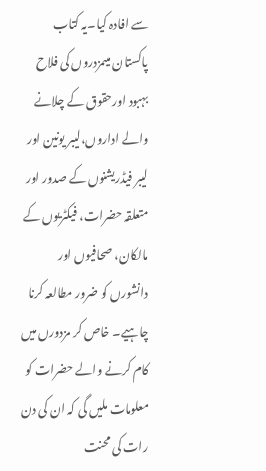سے افادہ کیا۔یہ کتاب پاکستان میںمزدروں کی فلاح بہبود اورحقوق کے چلانے والے اداروں،لیبر یونین اور لیبر فیڈریشنوں کے صدور اور متعلقہ حضرات، فیکٹریوں کے مالکان، صحافیوں اور دانشورں کو ضرور مطالعہ کرنا چاہیے۔ خاص کر مزدورں میں کام کرنے والے حضرات کو معلومات ملیں گی کہ ان کی دن رات کی محنت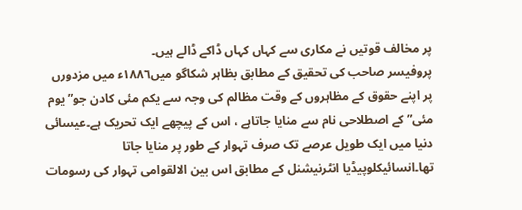پر مخالف قوتیں نے مکاری سے کہاں کہاں ڈاکے ڈالے ہیں۔
پروفیسر صاحب کی تحقیق کے مطابق بظاہر شکاگو میں١٨٨٦ء میں مزدورں پر اپنے حقوق کے مظاہروں کے وقت مظالم کی وجہ سے یکم مئی کادن جو”یوم مئی” کے اصطلاحی نام سے منایا جاتاہے ، اس کے پیچھے ایک تحریک ہے۔عیسائی دنیا میں ایک طویل عرصے تک صرف تہوار کے طور پر منایا جاتا تھا۔انسائیکلوپیڈیا انٹرنیشنل کے مطابق اس بین الالقوامی تہوار کی رسومات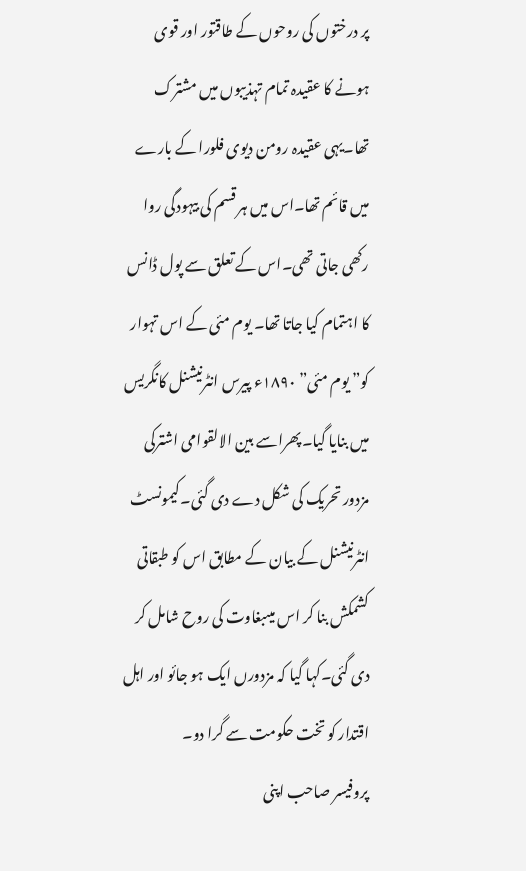پر درختوں کی روحوں کے طاقتور اور قوی ہونے کا عقیدہ تمام تہذیبوں میں مشترک تھا۔یہی عقیدہ رومن دیوی فلورا کے بارے میں قائم تھا۔اس میں ہر قسم کی بیہودگی روا رکھی جاتی تھی۔اس کے تعلق سے پول ڈانس کا اہتمام کیا جاتا تھا۔ یوم مئی کے اس تہوار کو” یوم مئی” ١٨٩٠ء پیرس انٹرنیشنل کانگریس میں بنایا گیا۔پھراسے بین الالقوامی اشترکی مزدور تحریک کی شکل دے دی گئی۔کیمونسٹ انٹرنیشنل کے بیان کے مطابق اس کو طبقاتی کشمکش بنا کر اس میںبغاوت کی روح شامل کر دی گئی۔کہا گیا کہ مزدورں ایک ہو جائو اور اہل اقتدار کو تخت حکومت سے گرا دو۔
پروفیسر صاحب اپنی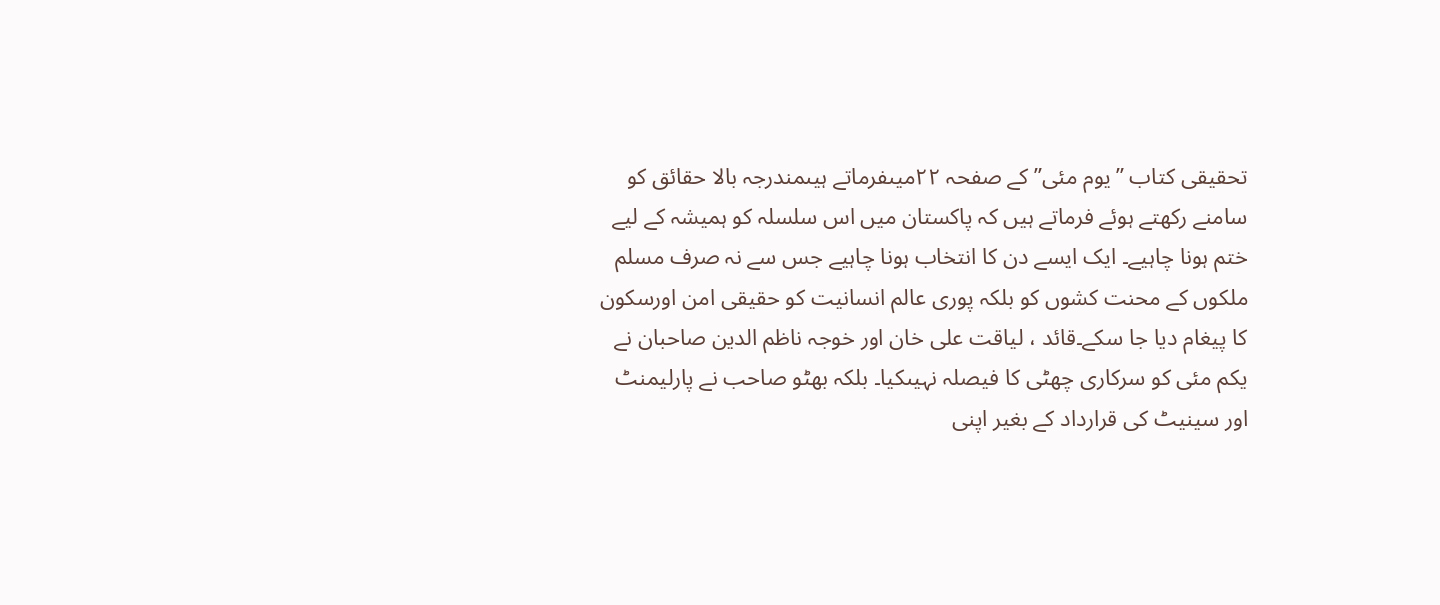تحقیقی کتاب ”یوم مئی” کے صفحہ ٢٢میںفرماتے ہیںمندرجہ بالا حقائق کو سامنے رکھتے ہوئے فرماتے ہیں کہ پاکستان میں اس سلسلہ کو ہمیشہ کے لیے ختم ہونا چاہیے۔ ایک ایسے دن کا انتخاب ہونا چاہیے جس سے نہ صرف مسلم ملکوں کے محنت کشوں کو بلکہ پوری عالم انسانیت کو حقیقی امن اورسکون کا پیغام دیا جا سکے۔قائد ، لیاقت علی خان اور خوجہ ناظم الدین صاحبان نے یکم مئی کو سرکاری چھٹی کا فیصلہ نہیںکیا۔ بلکہ بھٹو صاحب نے پارلیمنٹ اور سینیٹ کی قرارداد کے بغیر اپنی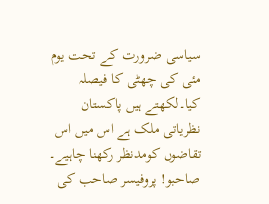سیاسی ضرورت کے تحت یوم مئی کی چھٹی کا فیصلہ کیا۔لکھتے ہیں پاکستان نظریاتی ملک ہے اس میں اس تقاضوں کومدنظر رکھنا چاہیے۔
صاحبو! پروفیسر صاحب کی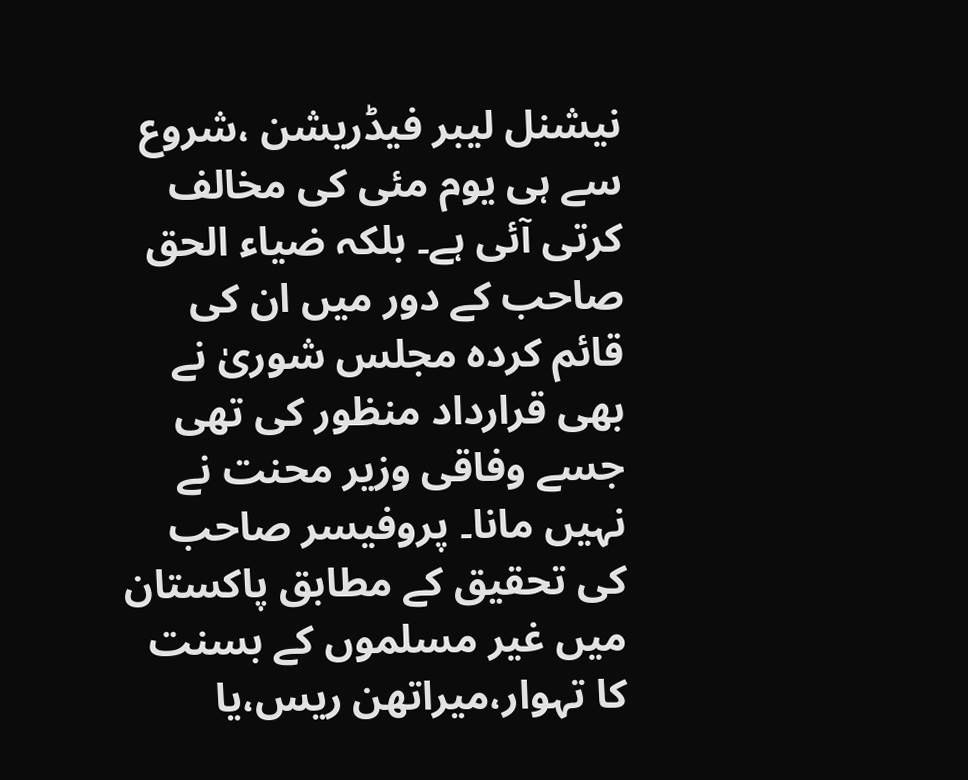نیشنل لیبر فیڈریشن ،شروع سے ہی یوم مئی کی مخالف کرتی آئی ہے۔ بلکہ ضیاء الحق صاحب کے دور میں ان کی قائم کردہ مجلس شوریٰ نے بھی قرارداد منظور کی تھی جسے وفاقی وزیر محنت نے نہیں مانا۔ پروفیسر صاحب کی تحقیق کے مطابق پاکستان میں غیر مسلموں کے بسنت کا تہوار،میراتھن ریس،یا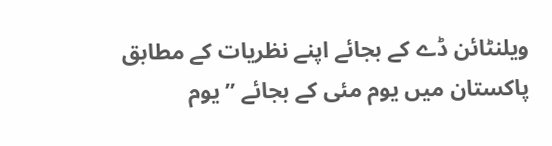ویلنٹائن ڈے کے بجائے اپنے نظریات کے مطابق پاکستان میں یوم مئی کے بجائے ”یوم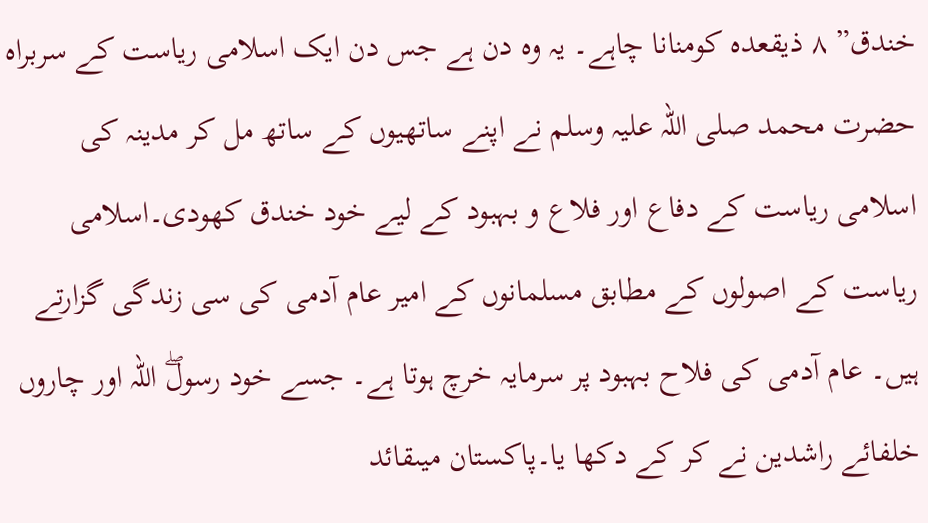خندق” ٨ ذیقعدہ کومنانا چاہے۔ یہ وہ دن ہے جس دن ایک اسلامی ریاست کے سربراہ حضرت محمد صلی اللہ علیہ وسلم نے اپنے ساتھیوں کے ساتھ مل کر مدینہ کی اسلامی ریاست کے دفاع اور فلاع و بہبود کے لیے خود خندق کھودی۔اسلامی ریاست کے اصولوں کے مطابق مسلمانوں کے امیر عام آدمی کی سی زندگی گزارتے ہیں۔ عام آدمی کی فلاح بہبود پر سرمایہ خرچ ہوتا ہے۔ جسے خود رسولۖ اللہ اور چاروں خلفائے راشدین نے کر کے دکھا یا۔پاکستان میںقائد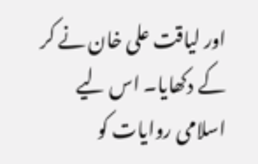اور لیاقت علی خان نے کر کے دکھایا۔ اس لیے اسلامی روایات کو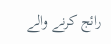رائج کرنے والے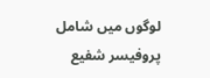لوگوں میں شامل پروفیسر شفیع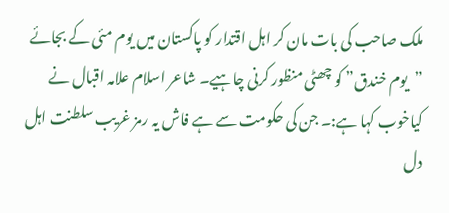ملک صاحب کی بات مان کر اہل اقتدار کو پاکستان میں یوم مئی کے بجائے ”یوم خندق” کو چھٹی منظور کرنی چاہیے۔ شاعر اسلام علامہ اقبال نے کیاخوب کہا ہے:۔ جن کی حکومت سے ہے فاش یہ رمز غریب سلطنت اہل دل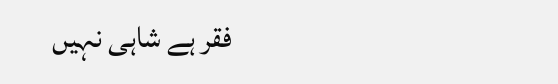فقر ہے شاہی نہیں